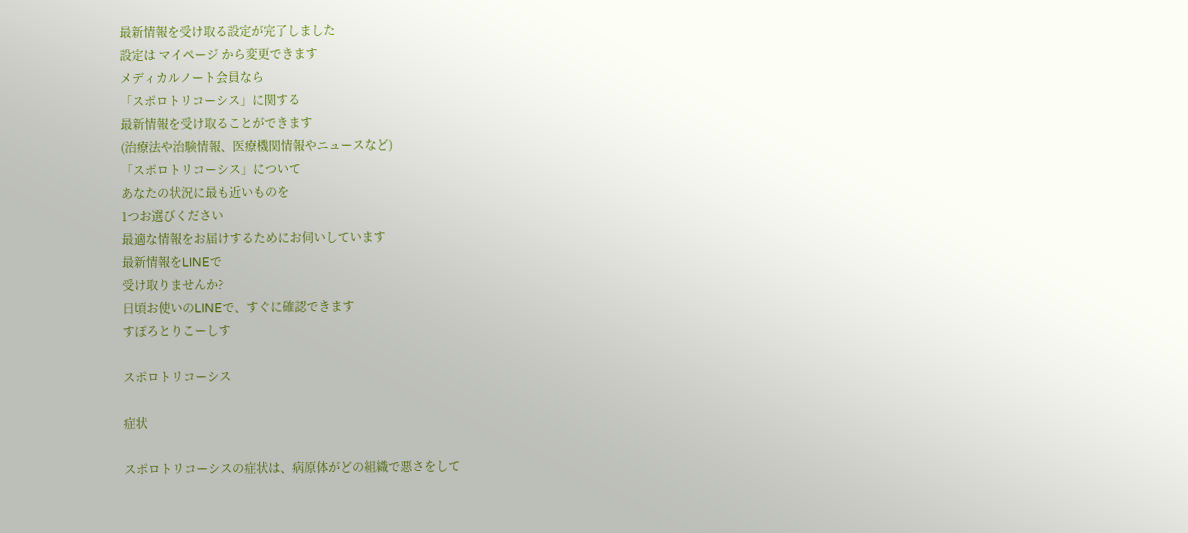最新情報を受け取る設定が完了しました
設定は マイページ から変更できます
メディカルノート会員なら
「スポロトリコーシス」に関する
最新情報を受け取ることができます
(治療法や治験情報、医療機関情報やニュースなど)
「スポロトリコーシス」について
あなたの状況に最も近いものを
1つお選びください
最適な情報をお届けするためにお伺いしています
最新情報をLINEで
受け取りませんか?
日頃お使いのLINEで、すぐに確認できます
すぽろとりこーしす

スポロトリコーシス

症状

スポロトリコーシスの症状は、病原体がどの組織で悪さをして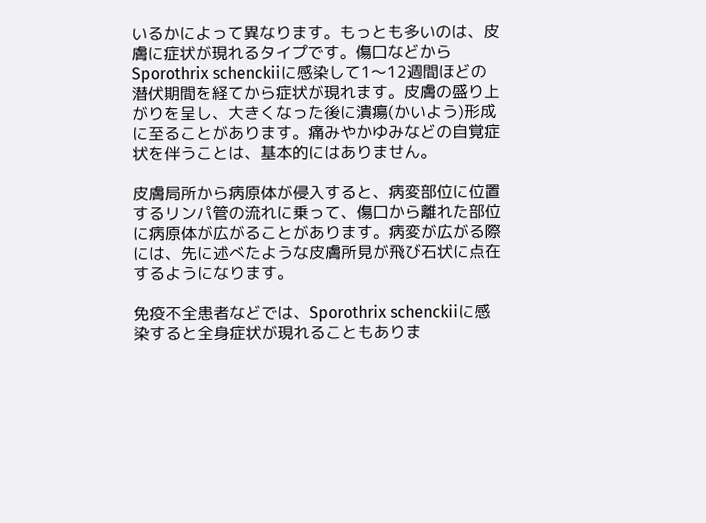いるかによって異なります。もっとも多いのは、皮膚に症状が現れるタイプです。傷口などからSporothrix schenckiiに感染して1〜12週間ほどの潜伏期間を経てから症状が現れます。皮膚の盛り上がりを呈し、大きくなった後に潰瘍(かいよう)形成に至ることがあります。痛みやかゆみなどの自覚症状を伴うことは、基本的にはありません。

皮膚局所から病原体が侵入すると、病変部位に位置するリンパ管の流れに乗って、傷口から離れた部位に病原体が広がることがあります。病変が広がる際には、先に述べたような皮膚所見が飛び石状に点在するようになります。

免疫不全患者などでは、Sporothrix schenckiiに感染すると全身症状が現れることもありま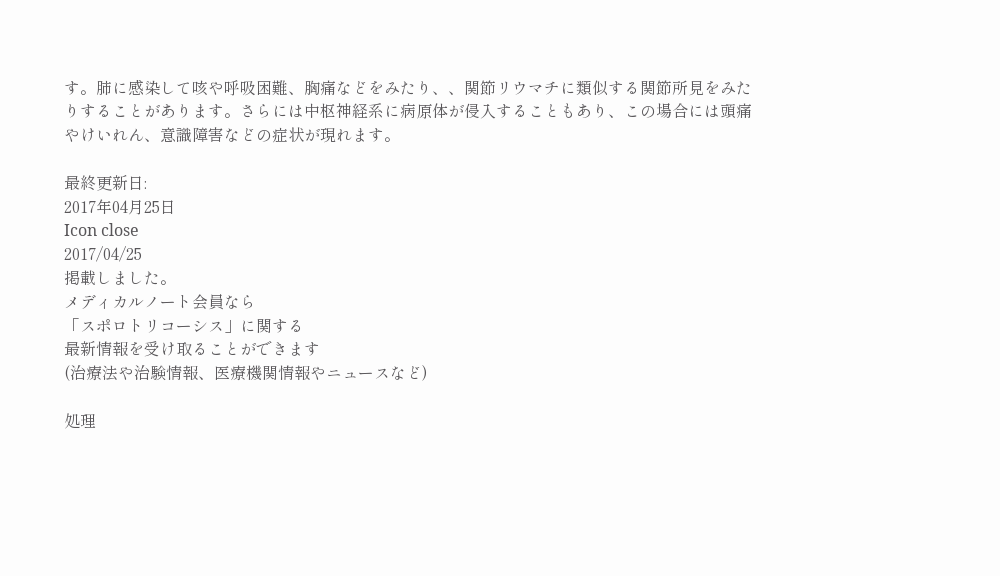す。肺に感染して咳や呼吸困難、胸痛などをみたり、、関節リウマチに類似する関節所見をみたりすることがあります。さらには中枢神経系に病原体が侵入することもあり、この場合には頭痛やけいれん、意識障害などの症状が現れます。

最終更新日:
2017年04月25日
Icon close
2017/04/25
掲載しました。
メディカルノート会員なら
「スポロトリコーシス」に関する
最新情報を受け取ることができます
(治療法や治験情報、医療機関情報やニュースなど)

処理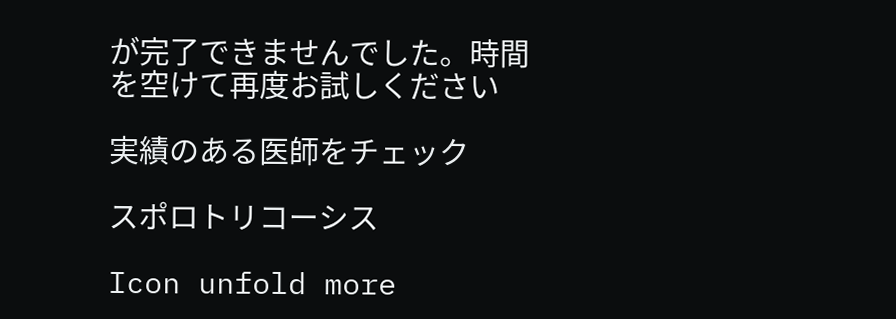が完了できませんでした。時間を空けて再度お試しください

実績のある医師をチェック

スポロトリコーシス

Icon unfold more